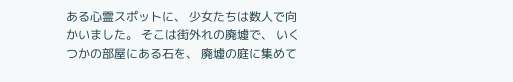ある心霊スポットに、 少女たちは数人で向かいました。 そこは街外れの廃墟で、 いくつかの部屋にある石を、 廃墟の庭に集めて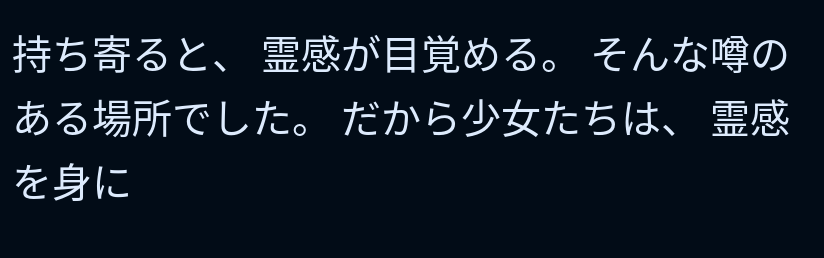持ち寄ると、 霊感が目覚める。 そんな噂のある場所でした。 だから少女たちは、 霊感を身に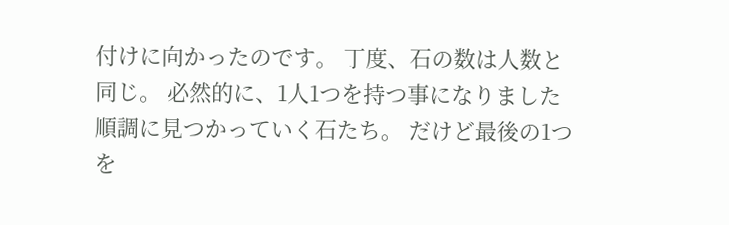付けに向かったのです。 丁度、石の数は人数と同じ。 必然的に、1人1つを持つ事になりました 順調に見つかっていく石たち。 だけど最後の1つを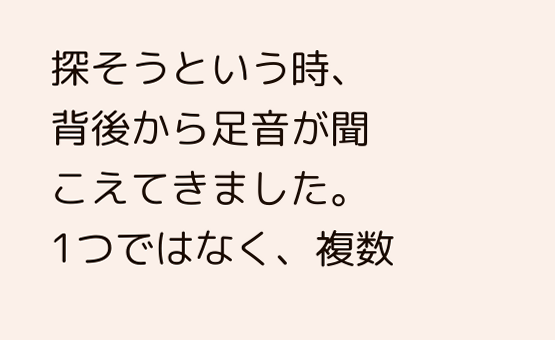探そうという時、 背後から足音が聞こえてきました。 1つではなく、複数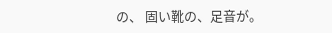の、 固い靴の、足音が。